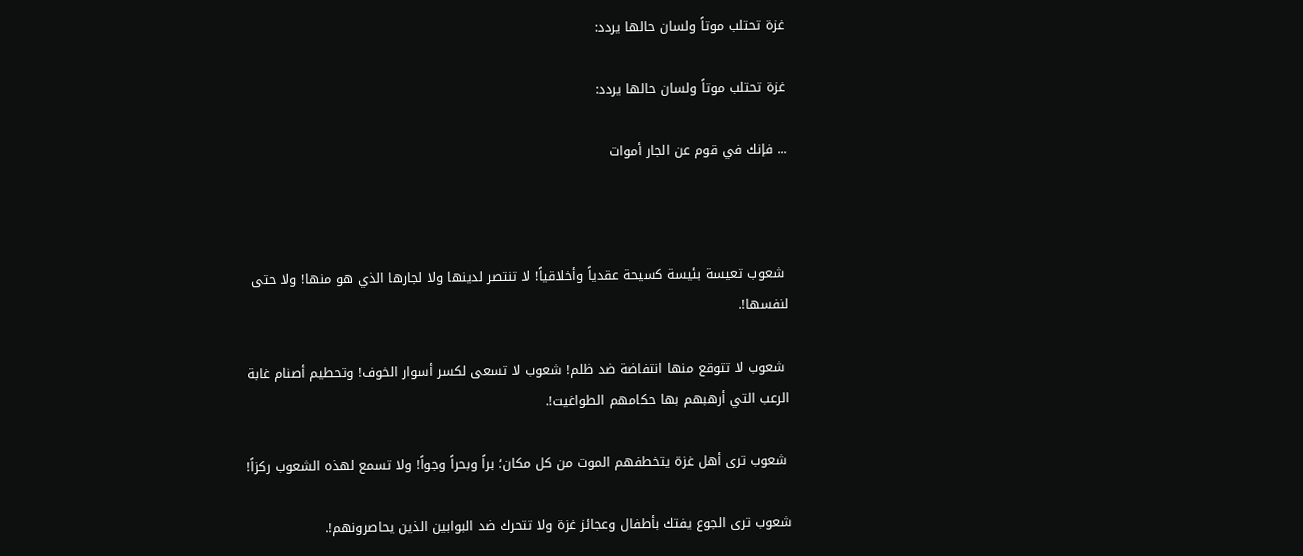غزة تحتلب موتاً ولسان حالها يردد:

غزة تحتلب موتاً ولسان حالها يردد:

... فإنك في قوم عن الجار أموات



 شعوب تعيسة بئيسة كسيحة عقدياً وأخلاقياً! لا تنتصر لدينها ولا لجارها الذي هو منها! ولا حتى لنفسها!.

 شعوب لا تتوقع منها انتفاضة ضد ظلم! شعوب لا تسعى لكسر أسوار الخوف! وتحطيم أصنام غابة الرعب التي أرهبهم بها حكامهم الطواغيت!.

 شعوب ترى أهل غزة يتخطفهم الموت من كل مكان؛ براً وبحراً وجواً! ولا تسمع لهذه الشعوب ركزاً!

شعوب ترى الجوع يفتك بأطفال وعجائز غزة ولا تتحرك ضد البوابين الذين يحاصرونهم!.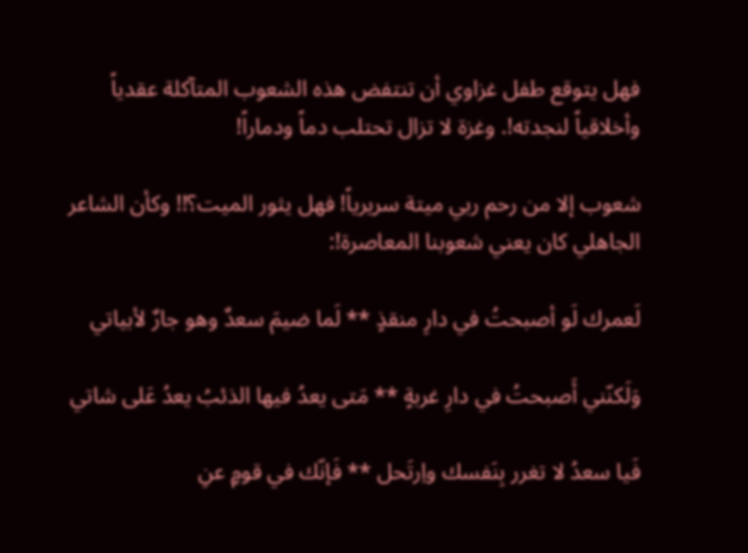فهل يتوقع طفل غزاوي أن تنتفض هذه الشعوب المتآكلة عقدياً وأخلاقياً لنجدته!. وغزة لا تزال تحتلب دماً ودماراً!

شعوب إلا من رحم ربي ميتة سريرياً! فهل يثور الميت؟!! وكأن الشاعر الجاهلي كان يعني شعوبنا المعاصرة!:

لَعمرك لَو أصبحتُ في دارِ منقذٍ ** لَما ضيمَ سعدٌ وهو جارٌ لأبياتي

وَلَكنّني أَصبحتُ في دارِ غربةٍ ** مَتى يعدُ فيها الذئبُ يعدُ عَلى شاتي

فَيا سعدُ لا تغرر بِنَفسك واِرتَحل ** فَإنّك في قومٍ عنِ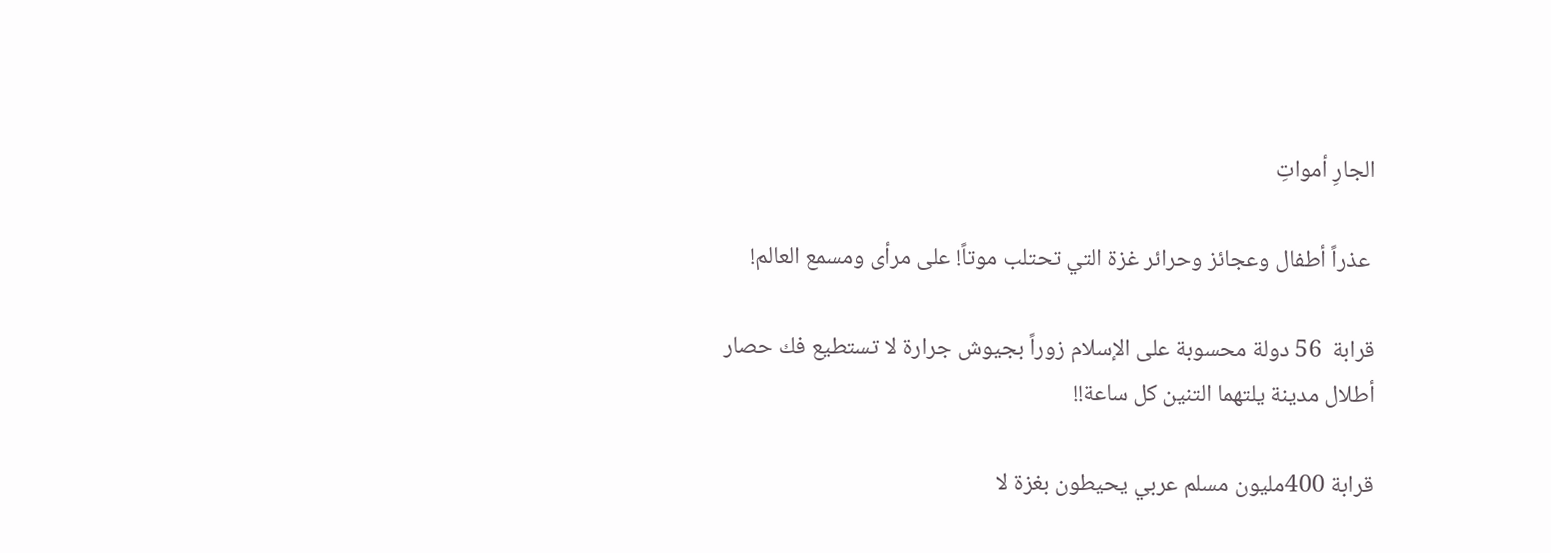الجارِ أمواتِ

 عذراً أطفال وعجائز وحرائر غزة التي تحتلب موتاً! على مرأى ومسمع العالم!

قرابة  56 دولة محسوبة على الإسلام زوراً بجيوش جرارة لا تستطيع فك حصار أطلال مدينة يلتهما التنين كل ساعة!!

قرابة 400مليون مسلم عربي يحيطون بغزة لا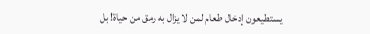يستطيعون إدخال طعام لمن لا يزال به رمق من حياة! بل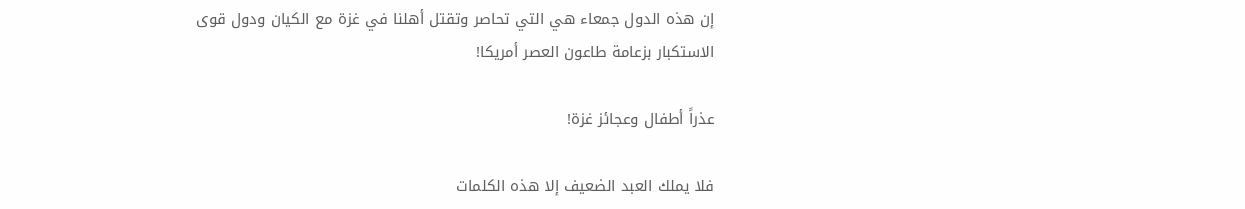إن هذه الدول جمعاء هي التي تحاصر وتقتل أهلنا في غزة مع الكيان ودول قوى الاستكبار بزعامة طاعون العصر أمريكا!

عذراً أطفال وعجائز غزة!

فلا يملك العبد الضعيف إلا هذه الكلمات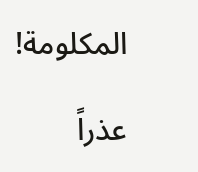المكلومة!

عذراً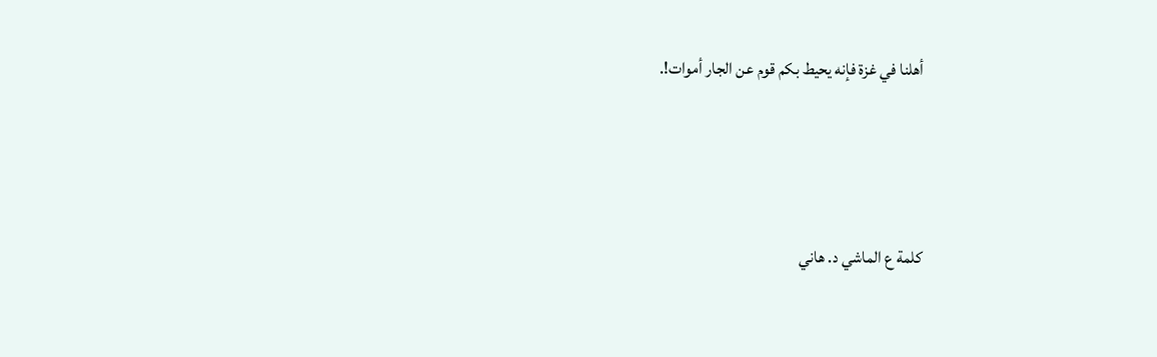أهلنا في غزة فإنه يحيط بكم قوم عن الجار أموات!.



كلمة ع الماشي د. هاني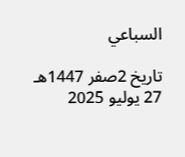السباعي

تاريخ 2صفر 1447هـ 27 يوليو 2025